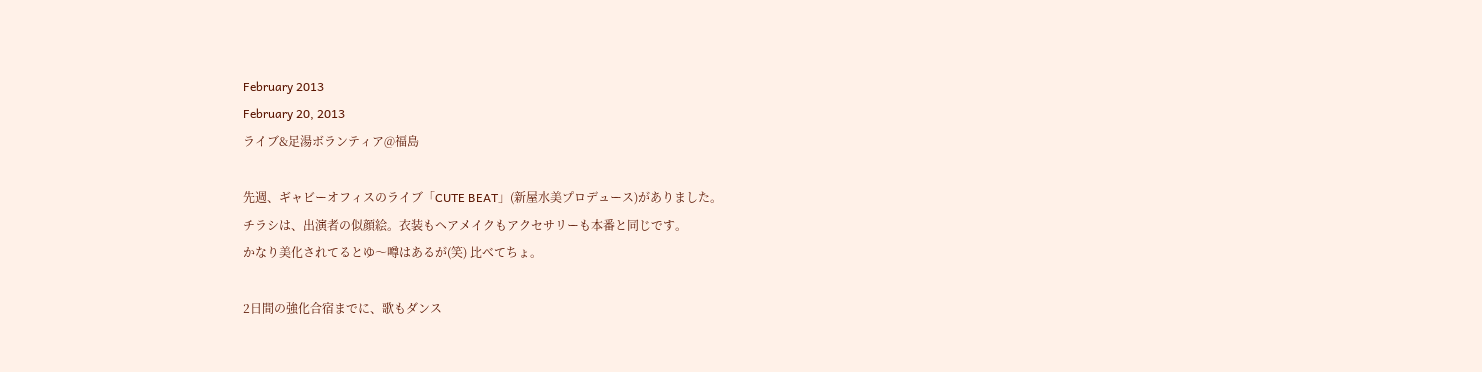February 2013
February 20, 2013
ライブ&足湯ボランティア@福島

先週、ギャビーオフィスのライブ「CUTE BEAT」(新屋水美プロデュース)がありました。
チラシは、出演者の似顔絵。衣装もヘアメイクもアクセサリーも本番と同じです。
かなり美化されてるとゆ〜噂はあるが(笑) 比べてちょ。

2日間の強化合宿までに、歌もダンス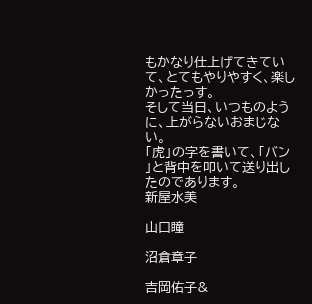もかなり仕上げてきていて、とてもやりやすく、楽しかったっす。
そして当日、いつものように、上がらないおまじない。
「虎」の字を書いて、「バン
」と背中を叩いて送り出したのであります。
新屋水美

山口瞳

沼倉章子

吉岡佑子&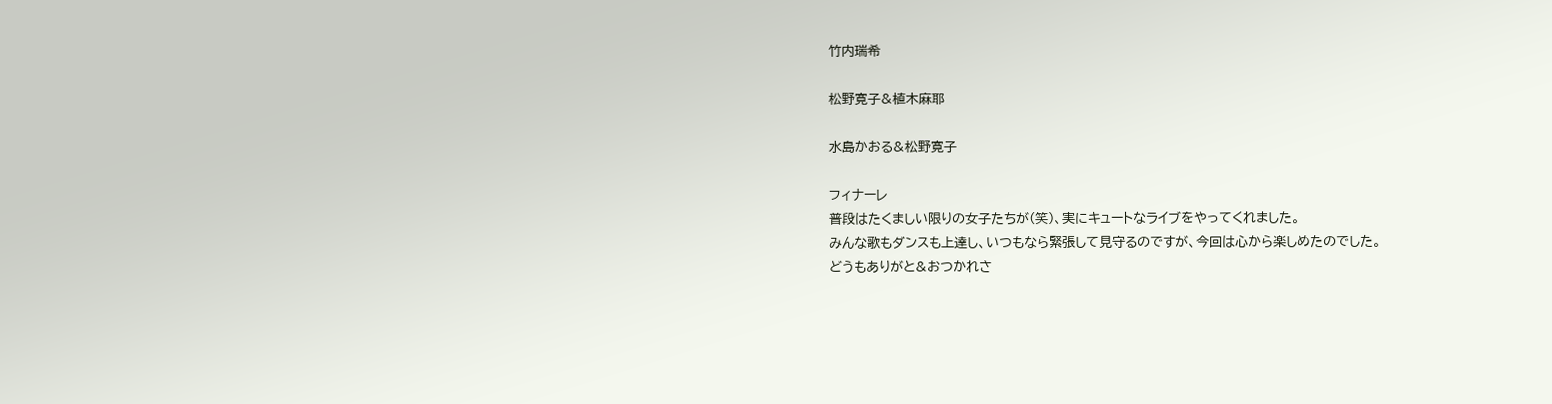竹内瑞希

松野寛子&植木麻耶

水島かおる&松野寛子

フィナーレ
普段はたくましい限りの女子たちが(笑)、実にキュートなライブをやってくれました。
みんな歌もダンスも上達し、いつもなら緊張して見守るのですが、今回は心から楽しめたのでした。
どうもありがと&おつかれさ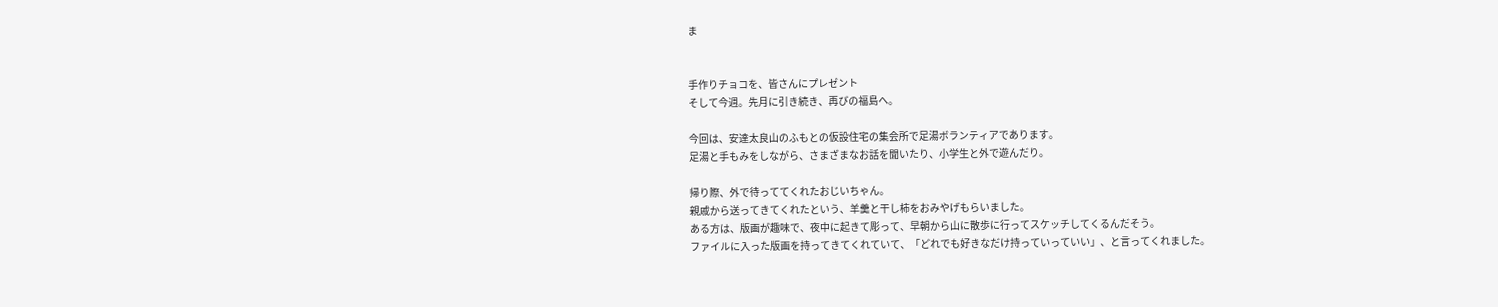ま


手作りチョコを、皆さんにプレゼント
そして今週。先月に引き続き、再びの福島へ。

今回は、安達太良山のふもとの仮設住宅の集会所で足湯ボランティアであります。
足湯と手もみをしながら、さまざまなお話を聞いたり、小学生と外で遊んだり。

帰り際、外で待っててくれたおじいちゃん。
親戚から送ってきてくれたという、羊羹と干し柿をおみやげもらいました。
ある方は、版画が趣味で、夜中に起きて彫って、早朝から山に散歩に行ってスケッチしてくるんだそう。
ファイルに入った版画を持ってきてくれていて、「どれでも好きなだけ持っていっていい」、と言ってくれました。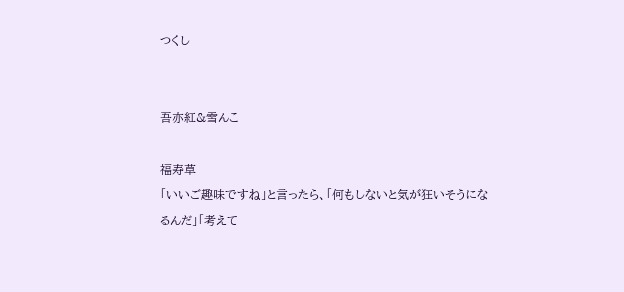つくし


吾亦紅&雪んこ

福寿草
「いいご趣味ですね」と言ったら、「何もしないと気が狂いそうになるんだ」「考えて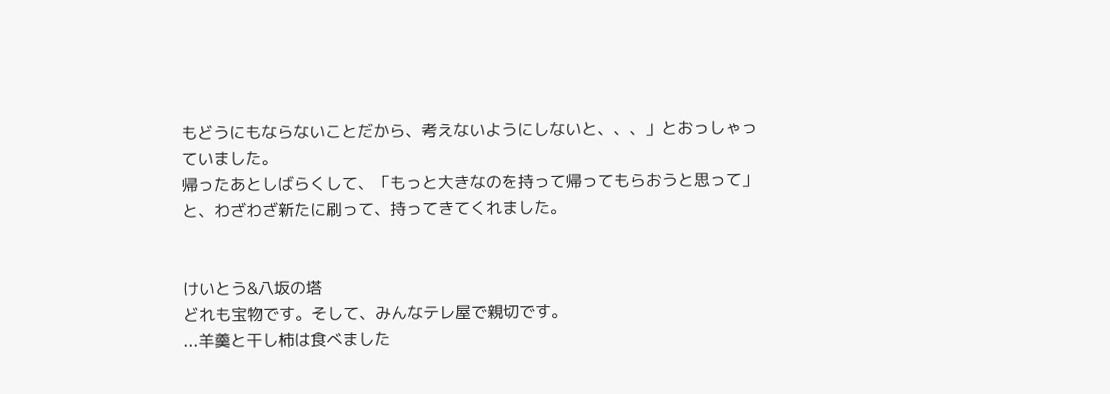もどうにもならないことだから、考えないようにしないと、、、」とおっしゃっていました。
帰ったあとしばらくして、「もっと大きなのを持って帰ってもらおうと思って」と、わざわざ新たに刷って、持ってきてくれました。


けいとう&八坂の塔
どれも宝物です。そして、みんなテレ屋で親切です。
...羊羹と干し柿は食べました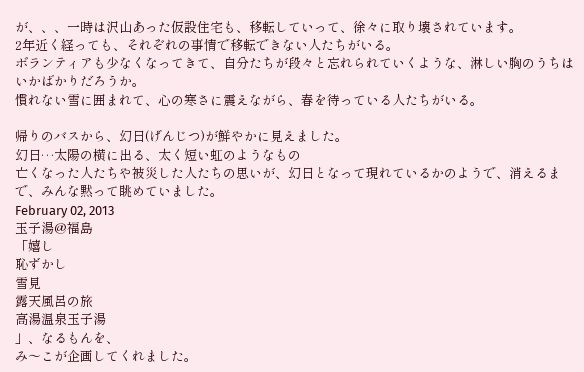が、、、一時は沢山あった仮設住宅も、移転していって、徐々に取り壊されています。
2年近く経っても、それぞれの事情で移転できない人たちがいる。
ボランティアも少なくなってきて、自分たちが段々と忘れられていくような、淋しい胸のうちはいかばかりだろうか。
慣れない雪に囲まれて、心の寒さに震えながら、春を待っている人たちがいる。

帰りのバスから、幻日(げんじつ)が鮮やかに見えました。
幻日…太陽の横に出る、太く短い虹のようなもの
亡くなった人たちや被災した人たちの思いが、幻日となって現れているかのようで、消えるまで、みんな黙って眺めていました。
February 02, 2013
玉子湯@福島
「嬉し
恥ずかし
雪見
露天風呂の旅
高湯温泉玉子湯
」、なるもんを、
み〜こが企画してくれました。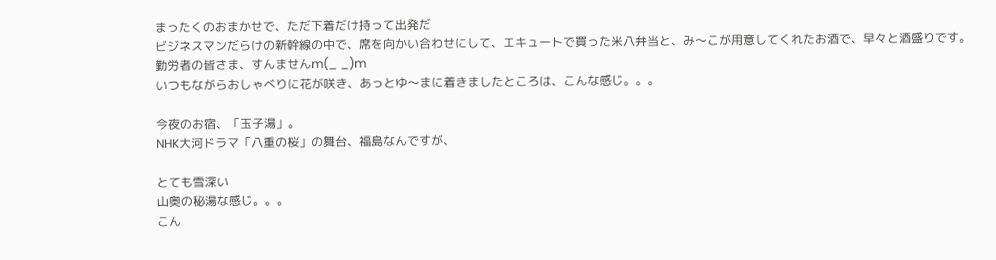まったくのおまかせで、ただ下着だけ持って出発だ
ビジネスマンだらけの新幹線の中で、席を向かい合わせにして、エキュートで買った米八弁当と、み〜こが用意してくれたお酒で、早々と酒盛りです。
勤労者の皆さま、すんませんm(_ _)m
いつもながらおしゃべりに花が咲き、あっとゆ〜まに着きましたところは、こんな感じ。。。

今夜のお宿、「玉子湯」。
NHK大河ドラマ「八重の桜」の舞台、福島なんですが、

とても雪深い
山奥の秘湯な感じ。。。
こん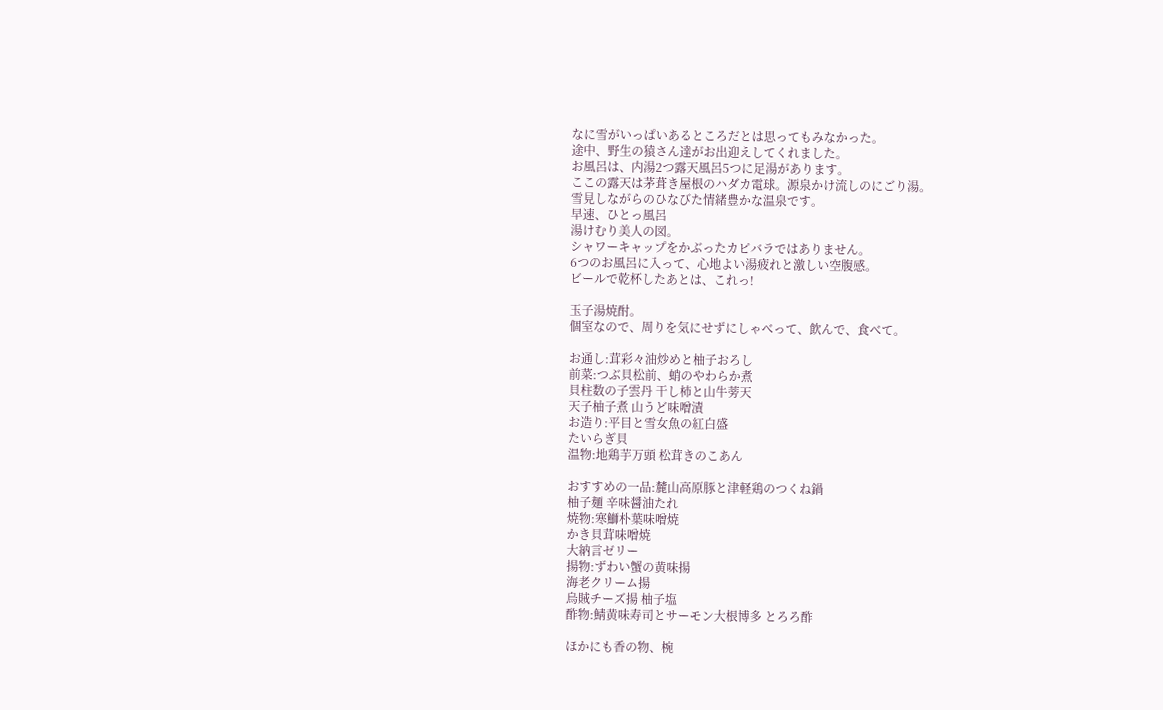なに雪がいっぱいあるところだとは思ってもみなかった。
途中、野生の猿さん達がお出迎えしてくれました。
お風呂は、内湯2つ露天風呂5つに足湯があります。
ここの露天は茅葺き屋根のハダカ電球。源泉かけ流しのにごり湯。
雪見しながらのひなびた情緒豊かな温泉です。
早速、ひとっ風呂
湯けむり美人の図。
シャワーキャップをかぶったカピバラではありません。
6つのお風呂に入って、心地よい湯疲れと激しい空腹感。
ビールで乾杯したあとは、これっ!

玉子湯焼酎。
個室なので、周りを気にせずにしゃべって、飲んで、食べて。

お通し:茸彩々油炒めと柚子おろし
前菜:つぶ貝松前、蛸のやわらか煮
貝柱数の子雲丹 干し柿と山牛蒡天
天子柚子煮 山うど味噌漬
お造り:平目と雪女魚の紅白盛
たいらぎ貝
温物:地鶏芋万頭 松茸きのこあん

おすすめの一品:麓山高原豚と津軽鶏のつくね鍋
柚子麺 辛味醤油たれ
焼物:寒鰤朴葉味噌焼
かき貝茸味噌焼
大納言ゼリー
揚物:ずわい蟹の黄味揚
海老クリーム揚
烏賊チーズ揚 柚子塩
酢物:鯖黄味寿司とサーモン大根博多 とろろ酢

ほかにも香の物、椀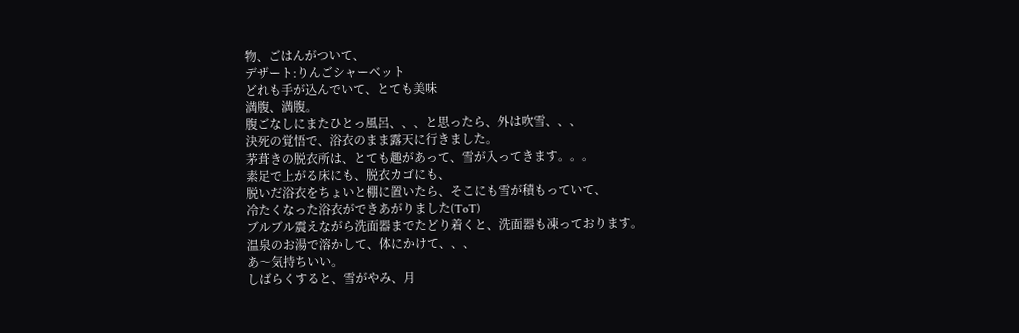物、ごはんがついて、
デザート:りんごシャーベット
どれも手が込んでいて、とても美味
満腹、満腹。
腹ごなしにまたひとっ風呂、、、と思ったら、外は吹雪、、、
決死の覚悟で、浴衣のまま露天に行きました。
茅葺きの脱衣所は、とても趣があって、雪が入ってきます。。。
素足で上がる床にも、脱衣カゴにも、
脱いだ浴衣をちょいと棚に置いたら、そこにも雪が積もっていて、
冷たくなった浴衣ができあがりました(ToT)
ブルブル震えながら洗面器までたどり着くと、洗面器も凍っております。
温泉のお湯で溶かして、体にかけて、、、
あ〜気持ちいい。
しばらくすると、雪がやみ、月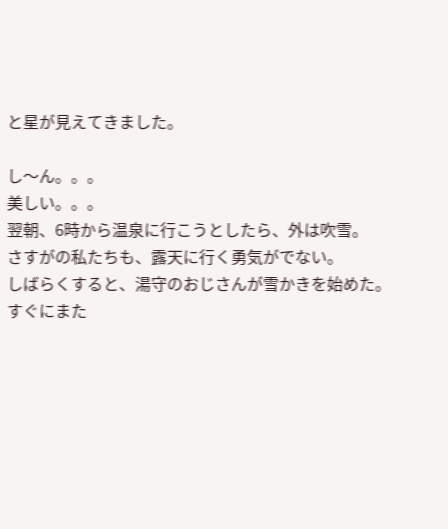と星が見えてきました。

し〜ん。。。
美しい。。。
翌朝、6時から温泉に行こうとしたら、外は吹雪。
さすがの私たちも、露天に行く勇気がでない。
しばらくすると、湯守のおじさんが雪かきを始めた。
すぐにまた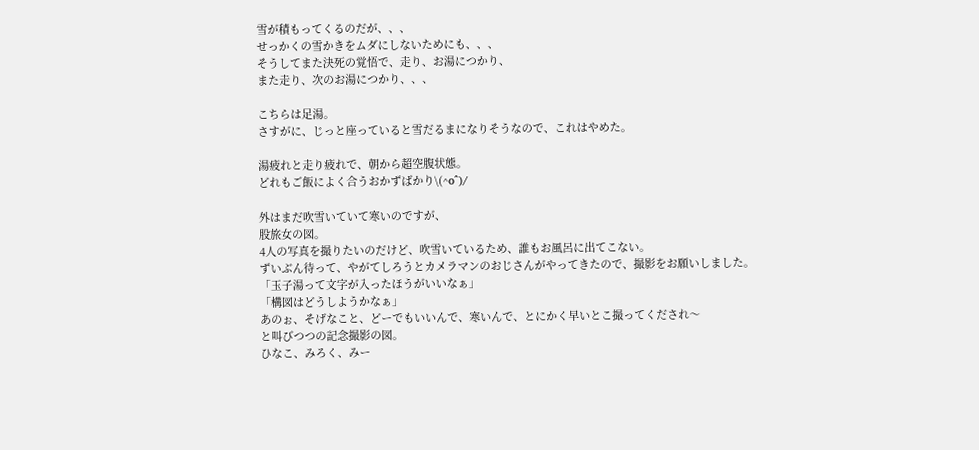雪が積もってくるのだが、、、
せっかくの雪かきをムダにしないためにも、、、
そうしてまた決死の覚悟で、走り、お湯につかり、
また走り、次のお湯につかり、、、

こちらは足湯。
さすがに、じっと座っていると雪だるまになりそうなので、これはやめた。

湯疲れと走り疲れで、朝から超空腹状態。
どれもご飯によく合うおかずばかり\(^o^)/

外はまだ吹雪いていて寒いのですが、
股旅女の図。
4人の写真を撮りたいのだけど、吹雪いているため、誰もお風呂に出てこない。
ずいぶん待って、やがてしろうとカメラマンのおじさんがやってきたので、撮影をお願いしました。
「玉子湯って文字が入ったほうがいいなぁ」
「構図はどうしようかなぁ」
あのぉ、そげなこと、どーでもいいんで、寒いんで、とにかく早いとこ撮ってくだされ〜
と叫びつつの記念撮影の図。
ひなこ、みろく、みー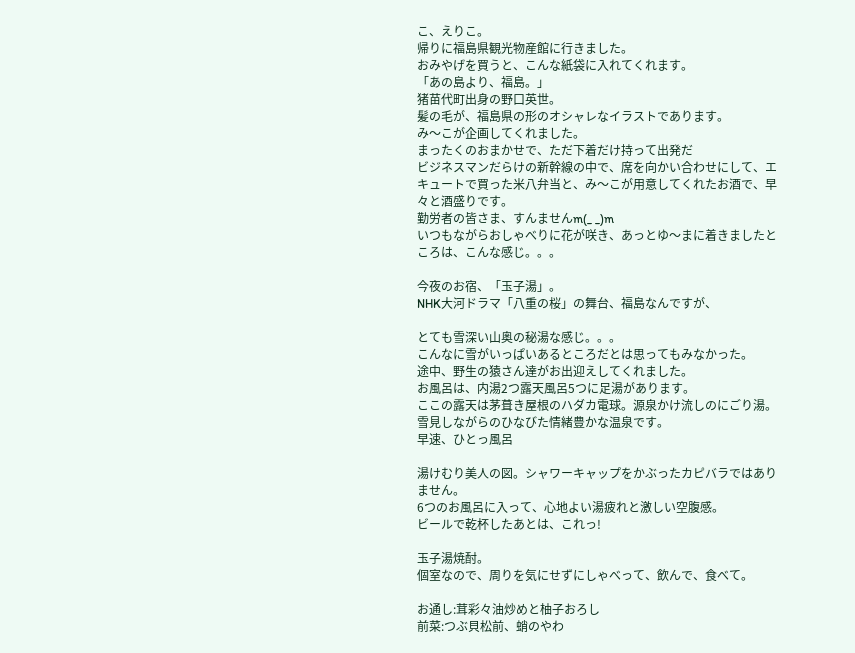こ、えりこ。
帰りに福島県観光物産館に行きました。
おみやげを買うと、こんな紙袋に入れてくれます。
「あの島より、福島。」
猪苗代町出身の野口英世。
髪の毛が、福島県の形のオシャレなイラストであります。
み〜こが企画してくれました。
まったくのおまかせで、ただ下着だけ持って出発だ
ビジネスマンだらけの新幹線の中で、席を向かい合わせにして、エキュートで買った米八弁当と、み〜こが用意してくれたお酒で、早々と酒盛りです。
勤労者の皆さま、すんませんm(_ _)m
いつもながらおしゃべりに花が咲き、あっとゆ〜まに着きましたところは、こんな感じ。。。

今夜のお宿、「玉子湯」。
NHK大河ドラマ「八重の桜」の舞台、福島なんですが、

とても雪深い山奥の秘湯な感じ。。。
こんなに雪がいっぱいあるところだとは思ってもみなかった。
途中、野生の猿さん達がお出迎えしてくれました。
お風呂は、内湯2つ露天風呂5つに足湯があります。
ここの露天は茅葺き屋根のハダカ電球。源泉かけ流しのにごり湯。
雪見しながらのひなびた情緒豊かな温泉です。
早速、ひとっ風呂

湯けむり美人の図。シャワーキャップをかぶったカピバラではありません。
6つのお風呂に入って、心地よい湯疲れと激しい空腹感。
ビールで乾杯したあとは、これっ!

玉子湯焼酎。
個室なので、周りを気にせずにしゃべって、飲んで、食べて。

お通し:茸彩々油炒めと柚子おろし
前菜:つぶ貝松前、蛸のやわ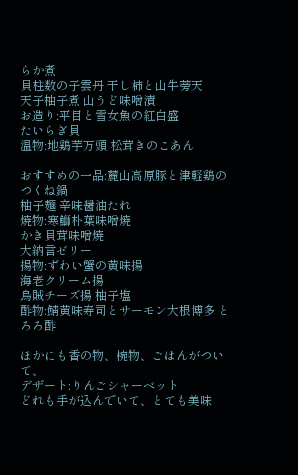らか煮
貝柱数の子雲丹 干し柿と山牛蒡天
天子柚子煮 山うど味噌漬
お造り:平目と雪女魚の紅白盛
たいらぎ貝
温物:地鶏芋万頭 松茸きのこあん

おすすめの一品:麓山高原豚と津軽鶏のつくね鍋
柚子麺 辛味醤油たれ
焼物:寒鰤朴葉味噌焼
かき貝茸味噌焼
大納言ゼリー
揚物:ずわい蟹の黄味揚
海老クリーム揚
烏賊チーズ揚 柚子塩
酢物:鯖黄味寿司とサーモン大根博多 とろろ酢

ほかにも香の物、椀物、ごはんがついて、
デザート:りんごシャーベット
どれも手が込んでいて、とても美味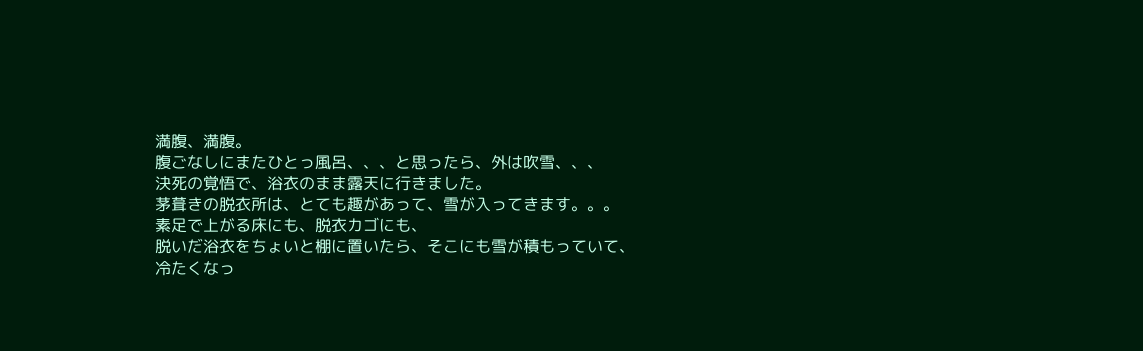満腹、満腹。
腹ごなしにまたひとっ風呂、、、と思ったら、外は吹雪、、、
決死の覚悟で、浴衣のまま露天に行きました。
茅葺きの脱衣所は、とても趣があって、雪が入ってきます。。。
素足で上がる床にも、脱衣カゴにも、
脱いだ浴衣をちょいと棚に置いたら、そこにも雪が積もっていて、
冷たくなっ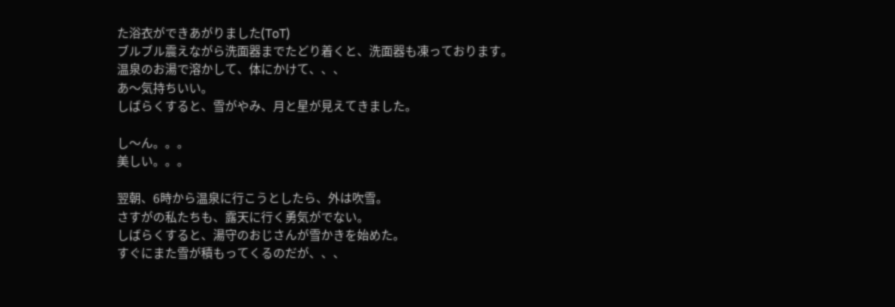た浴衣ができあがりました(ToT)
ブルブル震えながら洗面器までたどり着くと、洗面器も凍っております。
温泉のお湯で溶かして、体にかけて、、、
あ〜気持ちいい。
しばらくすると、雪がやみ、月と星が見えてきました。

し〜ん。。。
美しい。。。

翌朝、6時から温泉に行こうとしたら、外は吹雪。
さすがの私たちも、露天に行く勇気がでない。
しばらくすると、湯守のおじさんが雪かきを始めた。
すぐにまた雪が積もってくるのだが、、、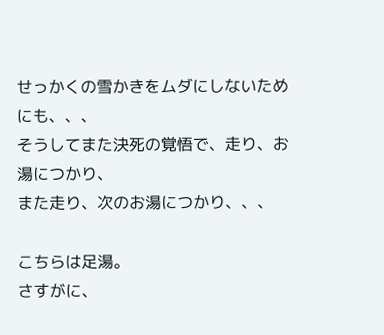せっかくの雪かきをムダにしないためにも、、、
そうしてまた決死の覚悟で、走り、お湯につかり、
また走り、次のお湯につかり、、、

こちらは足湯。
さすがに、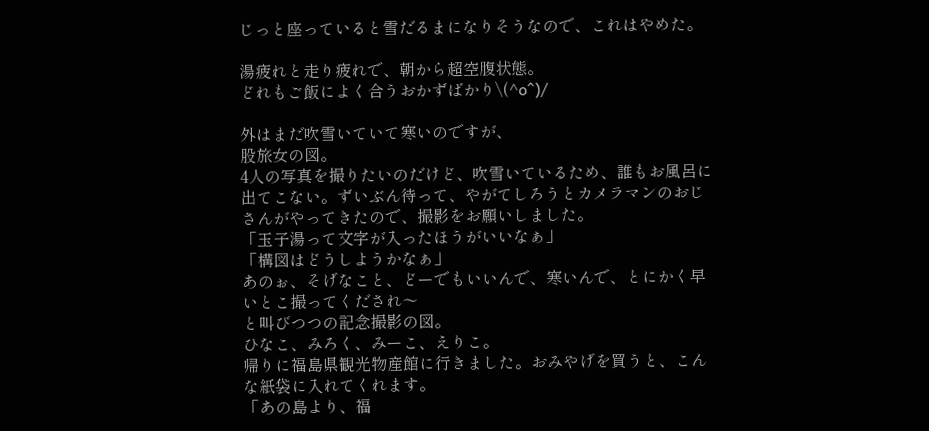じっと座っていると雪だるまになりそうなので、これはやめた。

湯疲れと走り疲れで、朝から超空腹状態。
どれもご飯によく合うおかずばかり\(^o^)/

外はまだ吹雪いていて寒いのですが、
股旅女の図。
4人の写真を撮りたいのだけど、吹雪いているため、誰もお風呂に出てこない。ずいぶん待って、やがてしろうとカメラマンのおじさんがやってきたので、撮影をお願いしました。
「玉子湯って文字が入ったほうがいいなぁ」
「構図はどうしようかなぁ」
あのぉ、そげなこと、どーでもいいんで、寒いんで、とにかく早いとこ撮ってくだされ〜
と叫びつつの記念撮影の図。
ひなこ、みろく、みーこ、えりこ。
帰りに福島県観光物産館に行きました。おみやげを買うと、こんな紙袋に入れてくれます。
「あの島より、福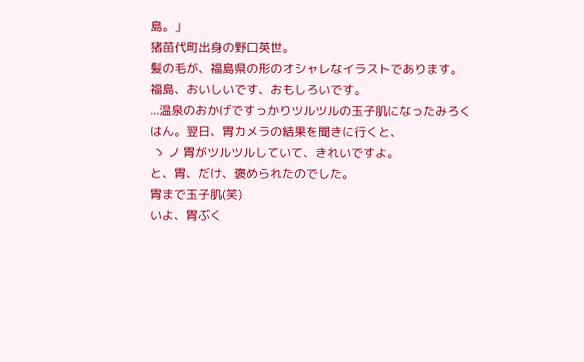島。」
猪苗代町出身の野口英世。
髪の毛が、福島県の形のオシャレなイラストであります。
福島、おいしいです、おもしろいです。
...温泉のおかげですっかりツルツルの玉子肌になったみろくはん。翌日、胃カメラの結果を聞きに行くと、
 ゝ ノ 胃がツルツルしていて、きれいですよ。
と、胃、だけ、褒められたのでした。
胃まで玉子肌(笑)
いよ、胃ぶく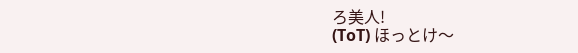ろ美人!
(ToT) ほっとけ〜